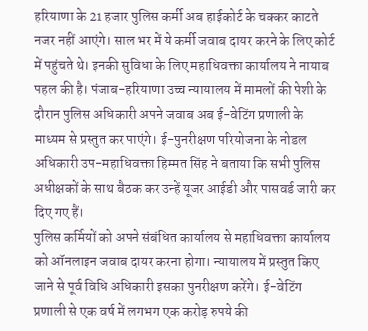हरियाणा के 21 हजार पुलिस कर्मी अब हाईकोर्ट के चक्कर काटते नजर नहीं आएंगे। साल भर में ये कर्मी जवाब दायर करने के लिए कोर्ट में पहुंचते थे। इनकी सुविधा के लिए महाधिवक्ता कार्यालय ने नायाब पहल की है। पंजाब-हरियाणा उच्च न्यायालय में मामलों की पेशी के दौरान पुलिस अधिकारी अपने जवाब अब ई-वेटिंग प्रणाली के माध्यम से प्रस्तुत कर पाएंगे। ई-पुनरीक्षण परियोजना के नोडल अधिकारी उप-महाधिवक्ता हिम्मत सिंह ने बताया कि सभी पुलिस अधीक्षकों के साथ बैठक कर उन्हें यूजर आईडी और पासवर्ड जारी कर दिए गए हैं।
पुलिस कर्मियों को अपने संबंधित कार्यालय से महाधिवक्ता कार्यालय को ऑनलाइन जवाब दायर करना होगा। न्यायालय में प्रस्तुत किए जाने से पूर्व विधि अधिकारी इसका पुनरीक्षण करेंगे। ई-वेटिंग प्रणाली से एक वर्ष में लगभग एक करोड़ रुपये की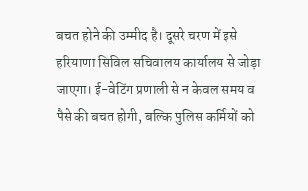बचत होने की उम्मीद है। दूसरे चरण में इसे हरियाणा सिविल सचिवालय कार्यालय से जोड़ा जाएगा। ई-वेटिंग प्रणाली से न केवल समय व पैसे की बचत होगी, बल्कि पुलिस कर्मियों को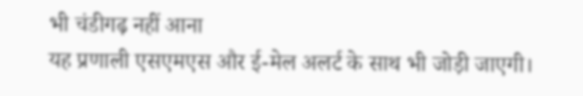भी चंडीगढ़ नहीं आना
यह प्रणाली एसएमएस और ई-मेल अलर्ट के साथ भी जोड़ी जाएगी।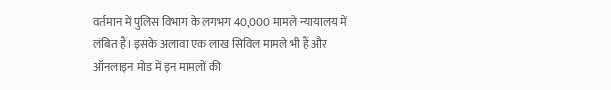वर्तमान में पुलिस विभाग के लगभग 40,000 मामले न्यायालय में लंबित हैं। इसके अलावा एक लाख सिविल मामले भी हैं और ऑनलाइन मोड में इन मामलों की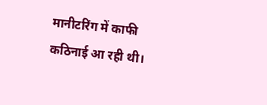मानीटरिंग में काफी कठिनाई आ रही थी।